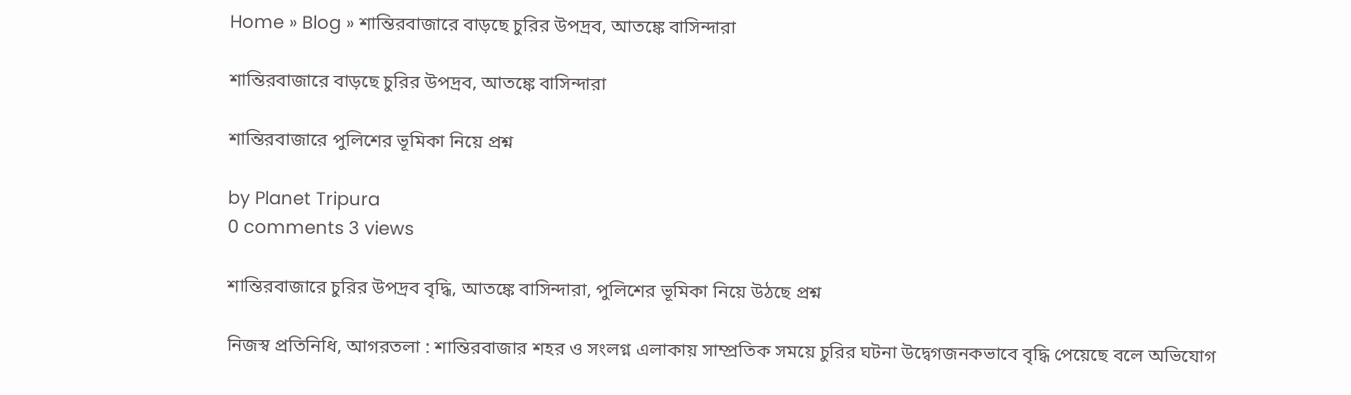Home » Blog » শান্তিরবাজারে বাড়ছে চুরির উপদ্রব, আতঙ্কে বাসিন্দারা

শান্তিরবাজারে বাড়ছে চুরির উপদ্রব, আতঙ্কে বাসিন্দারা

শান্তিরবাজারে পুলিশের ভূমিকা নিয়ে প্রশ্ন

by Planet Tripura
0 comments 3 views

শান্তিরবাজারে চুরির উপদ্রব বৃদ্ধি, আতঙ্কে বাসিন্দারা, পুলিশের ভূমিকা নিয়ে উঠছে প্রশ্ন

নিজস্ব প্রতিনিধি, আগরতলা : শান্তিরবাজার শহর ও সংলগ্ন এলাকায় সাম্প্রতিক সময়ে চুরির ঘটনা উদ্বেগজনকভাবে বৃদ্ধি পেয়েছে বলে অভিযোগ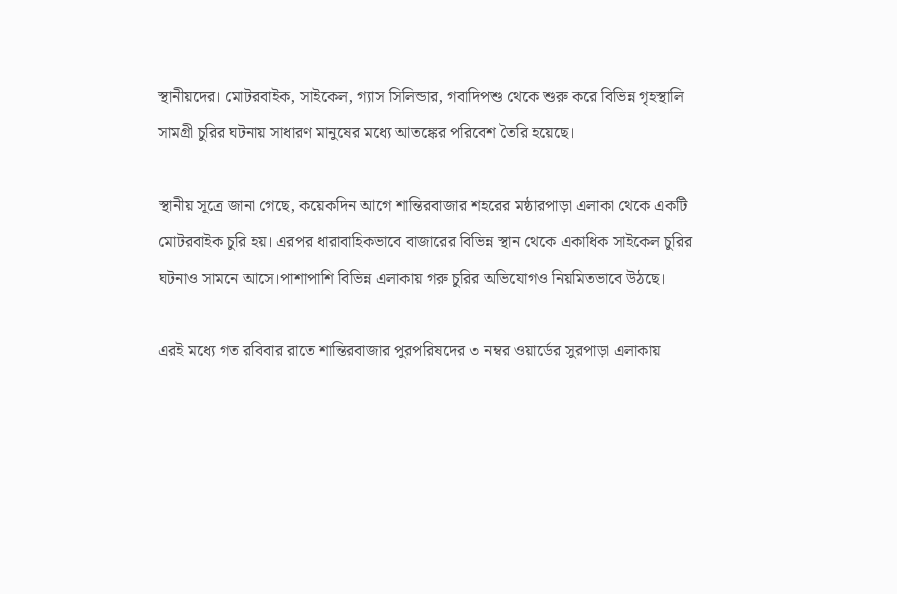স্থানীয়দের। মোটরবাইক, সাইকেল, গ্যাস সিলিন্ডার, গবাদিপশু থেকে শুরু করে বিভিন্ন গৃহস্থালি সামগ্রী চুরির ঘটনায় সাধারণ মানুষের মধ্যে আতঙ্কের পরিবেশ তৈরি হয়েছে।

স্থানীয় সূত্রে জানা গেছে, কয়েকদিন আগে শান্তিরবাজার শহরের মষ্ঠারপাড়া এলাকা থেকে একটি মোটরবাইক চুরি হয়। এরপর ধারাবাহিকভাবে বাজারের বিভিন্ন স্থান থেকে একাধিক সাইকেল চুরির ঘটনাও সামনে আসে।পাশাপাশি বিভিন্ন এলাকায় গরু চুরির অভিযোগও নিয়মিতভাবে উঠছে।

এরই মধ্যে গত রবিবার রাতে শান্তিরবাজার পুরপরিষদের ৩ নম্বর ওয়ার্ডের সুরপাড়া এলাকায়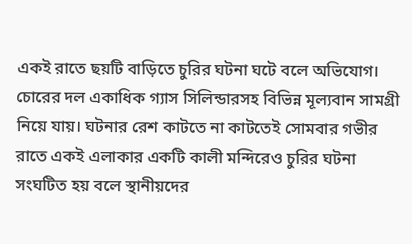একই রাতে ছয়টি বাড়িতে চুরির ঘটনা ঘটে বলে অভিযোগ। চোরের দল একাধিক গ্যাস সিলিন্ডারসহ বিভিন্ন মূল্যবান সামগ্রী নিয়ে যায়। ঘটনার রেশ কাটতে না কাটতেই সোমবার গভীর রাতে একই এলাকার একটি কালী মন্দিরেও চুরির ঘটনা সংঘটিত হয় বলে স্থানীয়দের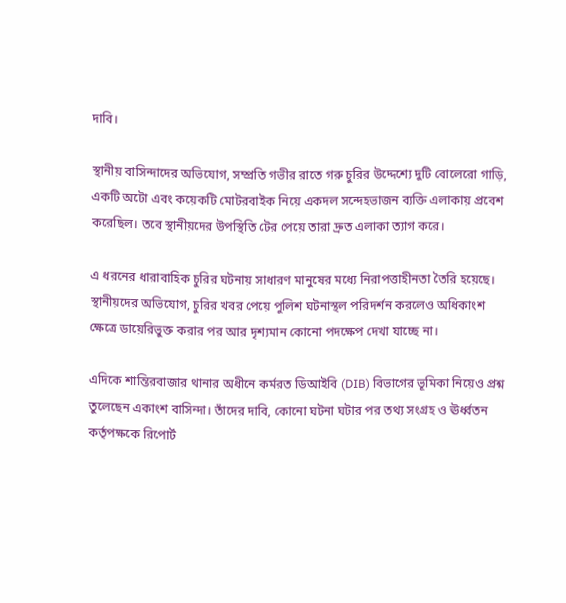দাবি।

স্থানীয় বাসিন্দাদের অভিযোগ, সম্প্রতি গভীর রাতে গরু চুরির উদ্দেশ্যে দুটি বোলেরো গাড়ি, একটি অটো এবং কয়েকটি মোটরবাইক নিয়ে একদল সন্দেহভাজন ব্যক্তি এলাকায় প্রবেশ করেছিল। তবে স্থানীয়দের উপস্থিতি টের পেয়ে তারা দ্রুত এলাকা ত্যাগ করে।

এ ধরনের ধারাবাহিক চুরির ঘটনায় সাধারণ মানুষের মধ্যে নিরাপত্তাহীনতা তৈরি হয়েছে। স্থানীয়দের অভিযোগ, চুরির খবর পেয়ে পুলিশ ঘটনাস্থল পরিদর্শন করলেও অধিকাংশ ক্ষেত্রে ডায়েরিভুক্ত করার পর আর দৃশ্যমান কোনো পদক্ষেপ দেখা যাচ্ছে না।

এদিকে শান্তিরবাজার থানার অধীনে কর্মরত ডিআইবি (DIB) বিভাগের ভূমিকা নিয়েও প্রশ্ন তুলেছেন একাংশ বাসিন্দা। তাঁদের দাবি, কোনো ঘটনা ঘটার পর তথ্য সংগ্রহ ও ঊর্ধ্বতন কর্তৃপক্ষকে রিপোর্ট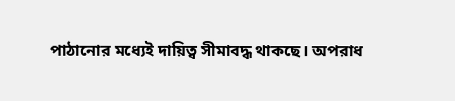পাঠানোর মধ্যেই দায়িত্ব সীমাবদ্ধ থাকছে। অপরাধ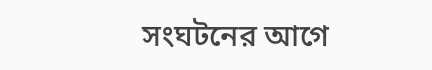সংঘটনের আগে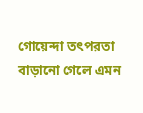গোয়েন্দা তৎপরতা বাড়ানো গেলে এমন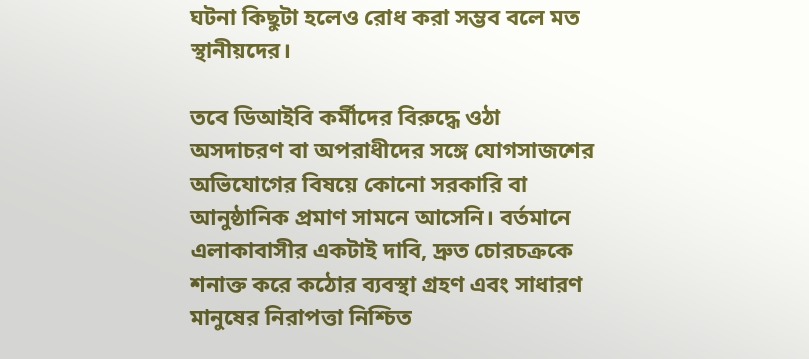ঘটনা কিছুটা হলেও রোধ করা সম্ভব বলে মত স্থানীয়দের।

তবে ডিআইবি কর্মীদের বিরুদ্ধে ওঠা অসদাচরণ বা অপরাধীদের সঙ্গে যোগসাজশের অভিযোগের বিষয়ে কোনো সরকারি বা আনুষ্ঠানিক প্রমাণ সামনে আসেনি। বর্তমানে এলাকাবাসীর একটাই দাবি, দ্রুত চোরচক্রকে শনাক্ত করে কঠোর ব্যবস্থা গ্রহণ এবং সাধারণ মানুষের নিরাপত্তা নিশ্চিত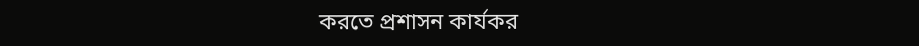করতে প্রশাসন কার্যকর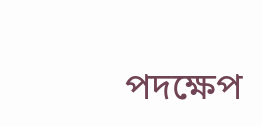পদক্ষেপ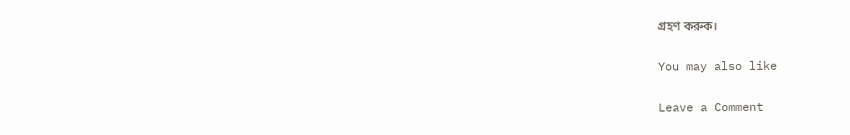গ্রহণ করুক।

You may also like

Leave a Comment